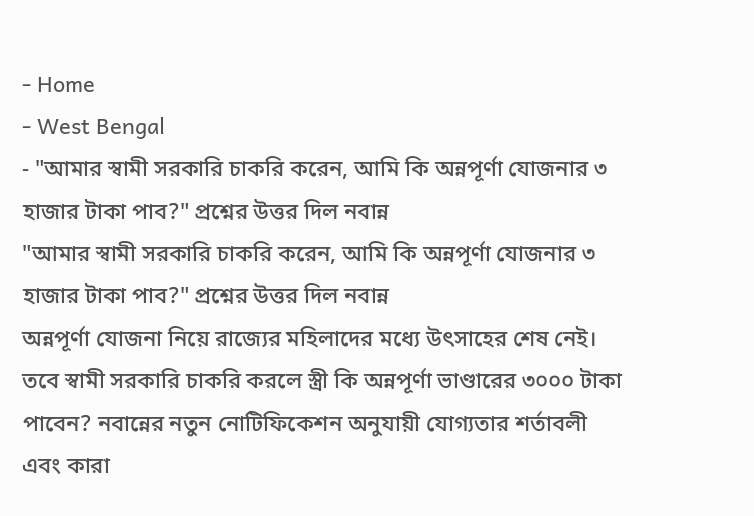- Home
- West Bengal
- "আমার স্বামী সরকারি চাকরি করেন, আমি কি অন্নপূর্ণা যোজনার ৩ হাজার টাকা পাব?" প্রশ্নের উত্তর দিল নবান্ন
"আমার স্বামী সরকারি চাকরি করেন, আমি কি অন্নপূর্ণা যোজনার ৩ হাজার টাকা পাব?" প্রশ্নের উত্তর দিল নবান্ন
অন্নপূর্ণা যোজনা নিয়ে রাজ্যের মহিলাদের মধ্যে উৎসাহের শেষ নেই। তবে স্বামী সরকারি চাকরি করলে স্ত্রী কি অন্নপূর্ণা ভাণ্ডারের ৩০০০ টাকা পাবেন? নবান্নের নতুন নোটিফিকেশন অনুযায়ী যোগ্যতার শর্তাবলী এবং কারা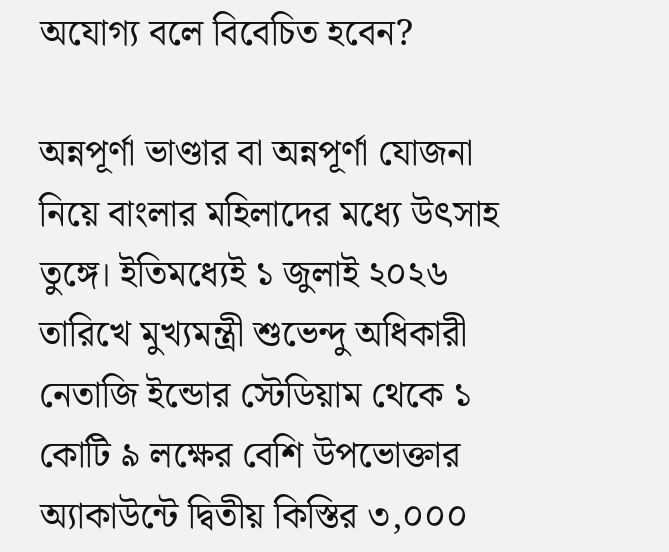অযোগ্য বলে বিবেচিত হবেন?

অন্নপূর্ণা ভাণ্ডার বা অন্নপূর্ণা যোজনা নিয়ে বাংলার মহিলাদের মধ্যে উৎসাহ তুঙ্গে। ইতিমধ্যেই ১ জুলাই ২০২৬ তারিখে মুখ্যমন্ত্রী শুভেন্দু অধিকারী নেতাজি ইন্ডোর স্টেডিয়াম থেকে ১ কোটি ৯ লক্ষের বেশি উপভোক্তার অ্যাকাউন্টে দ্বিতীয় কিস্তির ৩,০০০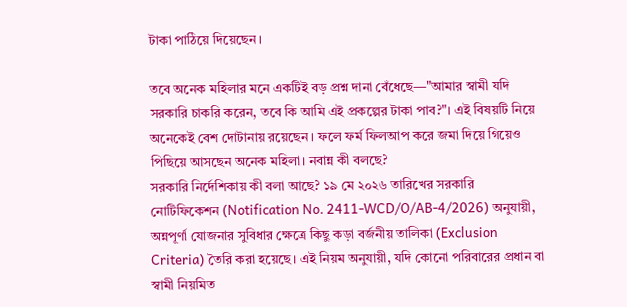টাকা পাঠিয়ে দিয়েছেন।

তবে অনেক মহিলার মনে একটিই বড় প্রশ্ন দানা বেঁধেছে—"আমার স্বামী যদি সরকারি চাকরি করেন, তবে কি আমি এই প্রকল্পের টাকা পাব?"। এই বিষয়টি নিয়ে অনেকেই বেশ দোটানায় রয়েছেন। ফলে ফর্ম ফিলআপ করে জমা দিয়ে গিয়েও পিছিয়ে আসছেন অনেক মহিলা। নবান্ন কী বলছে?
সরকারি নির্দেশিকায় কী বলা আছে? ১৯ মে ২০২৬ তারিখের সরকারি নোটিফিকেশন (Notification No. 2411-WCD/O/AB-4/2026) অনুযায়ী, অন্নপূর্ণা যোজনার সুবিধার ক্ষেত্রে কিছু কড়া বর্জনীয় তালিকা (Exclusion Criteria) তৈরি করা হয়েছে। এই নিয়ম অনুযায়ী, যদি কোনো পরিবারের প্রধান বা স্বামী নিয়মিত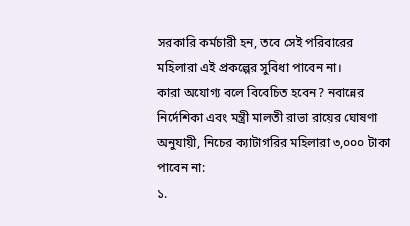সরকারি কর্মচারী হন, তবে সেই পরিবারের মহিলারা এই প্রকল্পের সুবিধা পাবেন না।
কারা অযোগ্য বলে বিবেচিত হবেন? নবান্নের নির্দেশিকা এবং মন্ত্রী মালতী রাভা রায়ের ঘোষণা অনুযায়ী, নিচের ক্যাটাগরির মহিলারা ৩,০০০ টাকা পাবেন না:
১.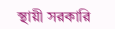স্থায়ী সরকারি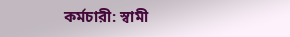কর্মচারী: স্বামী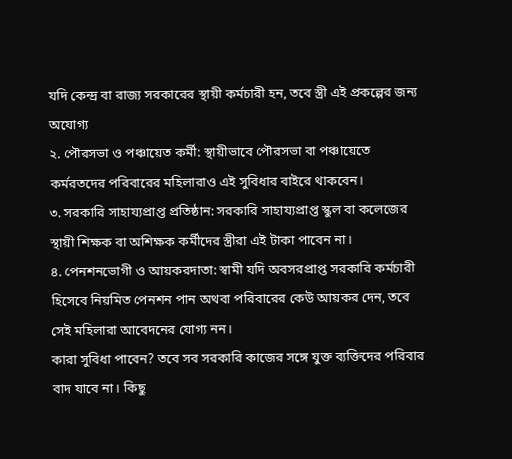যদি কেন্দ্র বা রাজ্য সরকারের স্থায়ী কর্মচারী হন, তবে স্ত্রী এই প্রকল্পের জন্য অযোগ্য
২. পৌরসভা ও পঞ্চায়েত কর্মী: স্থায়ীভাবে পৌরসভা বা পঞ্চায়েতে কর্মরতদের পরিবারের মহিলারাও এই সুবিধার বাইরে থাকবেন।
৩. সরকারি সাহায্যপ্রাপ্ত প্রতিষ্ঠান: সরকারি সাহায্যপ্রাপ্ত স্কুল বা কলেজের স্থায়ী শিক্ষক বা অশিক্ষক কর্মীদের স্ত্রীরা এই টাকা পাবেন না।
৪. পেনশনভোগী ও আয়করদাতা: স্বামী যদি অবসরপ্রাপ্ত সরকারি কর্মচারী হিসেবে নিয়মিত পেনশন পান অথবা পরিবারের কেউ আয়কর দেন, তবে সেই মহিলারা আবেদনের যোগ্য নন।
কারা সুবিধা পাবেন? তবে সব সরকারি কাজের সঙ্গে যুক্ত ব্যক্তিদের পরিবার বাদ যাবে না। কিছু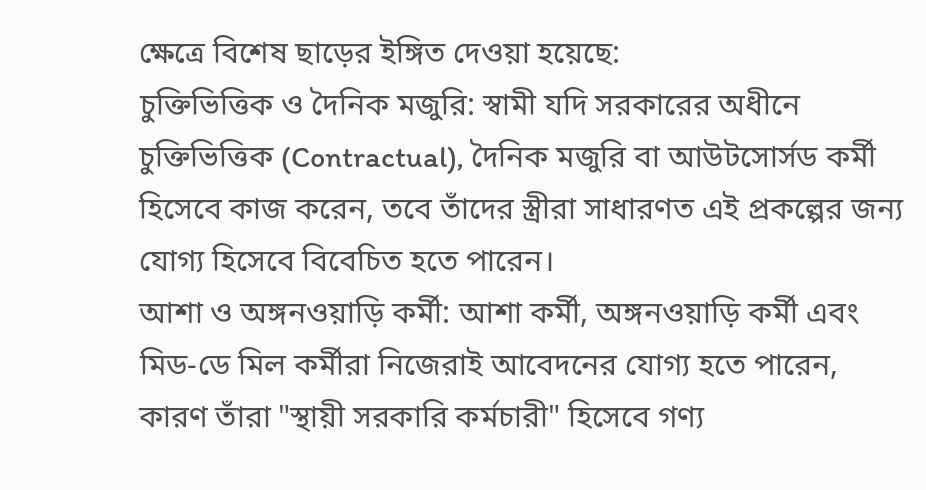ক্ষেত্রে বিশেষ ছাড়ের ইঙ্গিত দেওয়া হয়েছে:
চুক্তিভিত্তিক ও দৈনিক মজুরি: স্বামী যদি সরকারের অধীনে চুক্তিভিত্তিক (Contractual), দৈনিক মজুরি বা আউটসোর্সড কর্মী হিসেবে কাজ করেন, তবে তাঁদের স্ত্রীরা সাধারণত এই প্রকল্পের জন্য যোগ্য হিসেবে বিবেচিত হতে পারেন।
আশা ও অঙ্গনওয়াড়ি কর্মী: আশা কর্মী, অঙ্গনওয়াড়ি কর্মী এবং মিড-ডে মিল কর্মীরা নিজেরাই আবেদনের যোগ্য হতে পারেন, কারণ তাঁরা "স্থায়ী সরকারি কর্মচারী" হিসেবে গণ্য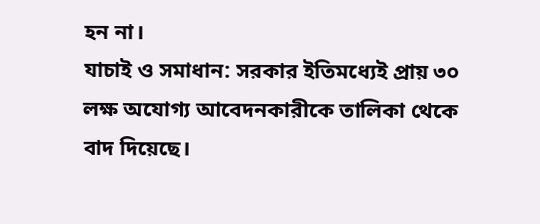হন না।
যাচাই ও সমাধান: সরকার ইতিমধ্যেই প্রায় ৩০ লক্ষ অযোগ্য আবেদনকারীকে তালিকা থেকে বাদ দিয়েছে।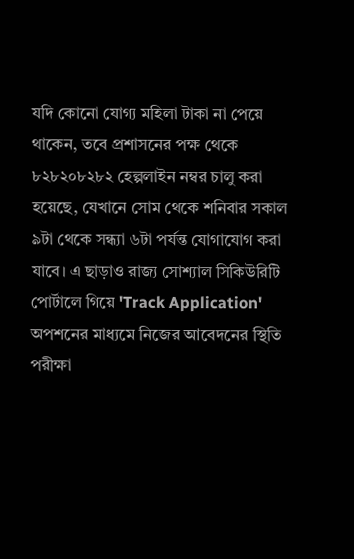যদি কোনো যোগ্য মহিলা টাকা না পেয়ে থাকেন, তবে প্রশাসনের পক্ষ থেকে ৮২৮২০৮২৮২ হেল্পলাইন নম্বর চালু করা হয়েছে, যেখানে সোম থেকে শনিবার সকাল ৯টা থেকে সন্ধ্যা ৬টা পর্যন্ত যোগাযোগ করা যাবে। এ ছাড়াও রাজ্য সোশ্যাল সিকিউরিটি পোর্টালে গিয়ে 'Track Application' অপশনের মাধ্যমে নিজের আবেদনের স্থিতি পরীক্ষা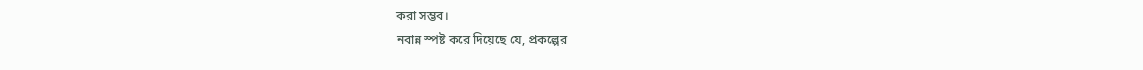করা সম্ভব।
নবান্ন স্পষ্ট করে দিয়েছে যে, প্রকল্পের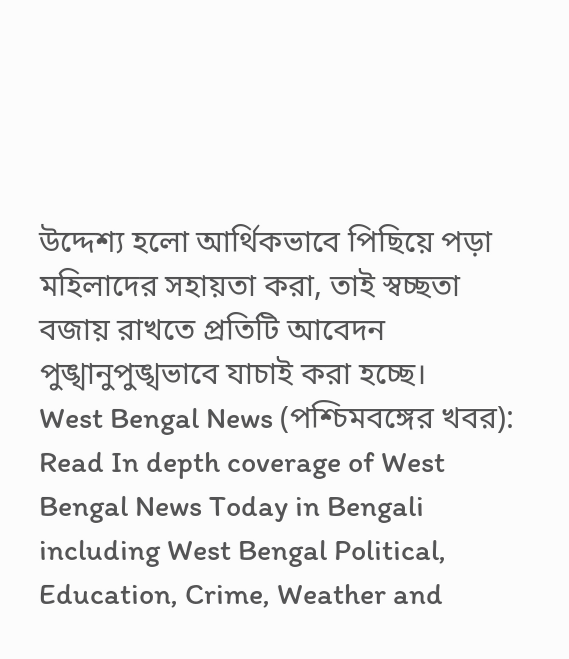উদ্দেশ্য হলো আর্থিকভাবে পিছিয়ে পড়া মহিলাদের সহায়তা করা, তাই স্বচ্ছতা বজায় রাখতে প্রতিটি আবেদন পুঙ্খানুপুঙ্খভাবে যাচাই করা হচ্ছে।
West Bengal News (পশ্চিমবঙ্গের খবর): Read In depth coverage of West Bengal News Today in Bengali including West Bengal Political, Education, Crime, Weather and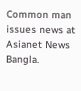Common man issues news at Asianet News Bangla.